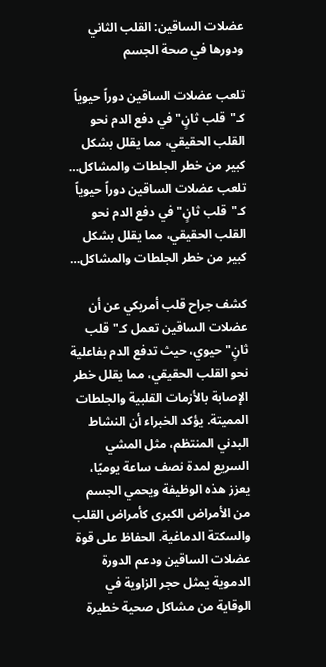عضلات الساقين: القلب الثاني ودورها في صحة الجسم

تلعب عضلات الساقين دوراً حيوياً كـ"قلب ثانٍ" في دفع الدم نحو القلب الحقيقي، مما يقلل بشكل كبير من خطر الجلطات والمشاكل…
تلعب عضلات الساقين دوراً حيوياً كـ"قلب ثانٍ" في دفع الدم نحو القلب الحقيقي، مما يقلل بشكل كبير من خطر الجلطات والمشاكل…

كشف جراح قلب أمريكي عن أن عضلات الساقين تعمل كـ"قلب ثانٍ" حيوي، حيث تدفع الدم بفاعلية نحو القلب الحقيقي، مما يقلل خطر الإصابة بالأزمات القلبية والجلطات المميتة. يؤكد الخبراء أن النشاط البدني المنتظم، مثل المشي السريع لمدة نصف ساعة يوميًا، يعزز هذه الوظيفة ويحمي الجسم من الأمراض الكبرى كأمراض القلب والسكتة الدماغية. الحفاظ على قوة عضلات الساقين ودعم الدورة الدموية يمثل حجر الزاوية في الوقاية من مشاكل صحية خطيرة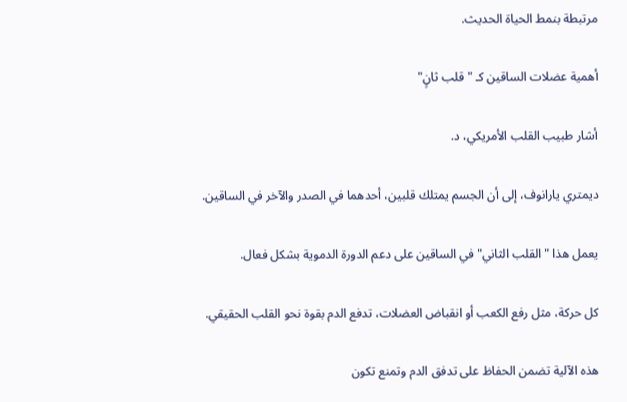مرتبطة بنمط الحياة الحديث.

أهمية عضلات الساقين كـ "قلب ثانٍ"

أشار طبيب القلب الأمريكي، د.

ديمتري يارانوف، إلى أن الجسم يمتلك قلبين، أحدهما في الصدر والآخر في الساقين.

يعمل هذا "القلب الثاني" في الساقين على دعم الدورة الدموية بشكل فعال.

كل حركة، مثل رفع الكعب أو انقباض العضلات، تدفع الدم بقوة نحو القلب الحقيقي.

هذه الآلية تضمن الحفاظ على تدفق الدم وتمنع تكون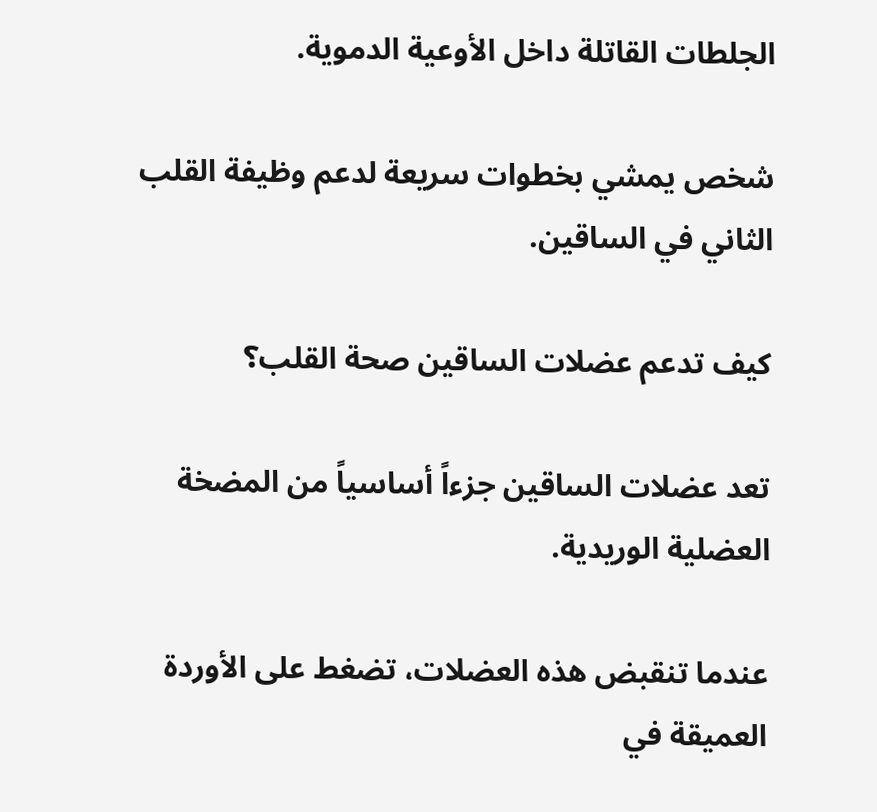الجلطات القاتلة داخل الأوعية الدموية.

شخص يمشي بخطوات سريعة لدعم وظيفة القلب الثاني في الساقين.

كيف تدعم عضلات الساقين صحة القلب؟

تعد عضلات الساقين جزءاً أساسياً من المضخة العضلية الوريدية.

عندما تنقبض هذه العضلات، تضغط على الأوردة العميقة في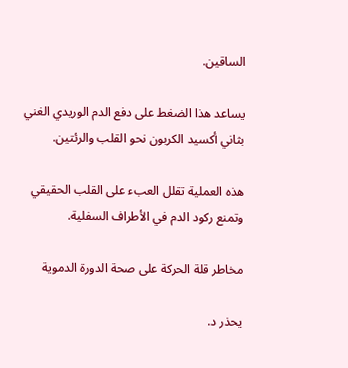الساقين.

يساعد هذا الضغط على دفع الدم الوريدي الغني بثاني أكسيد الكربون نحو القلب والرئتين.

هذه العملية تقلل العبء على القلب الحقيقي وتمنع ركود الدم في الأطراف السفلية.

مخاطر قلة الحركة على صحة الدورة الدموية

يحذر د.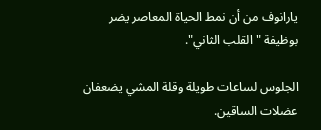يارانوف من أن نمط الحياة المعاصر يضر بوظيفة "القلب الثاني".

الجلوس لساعات طويلة وقلة المشي يضعفان عضلات الساقين.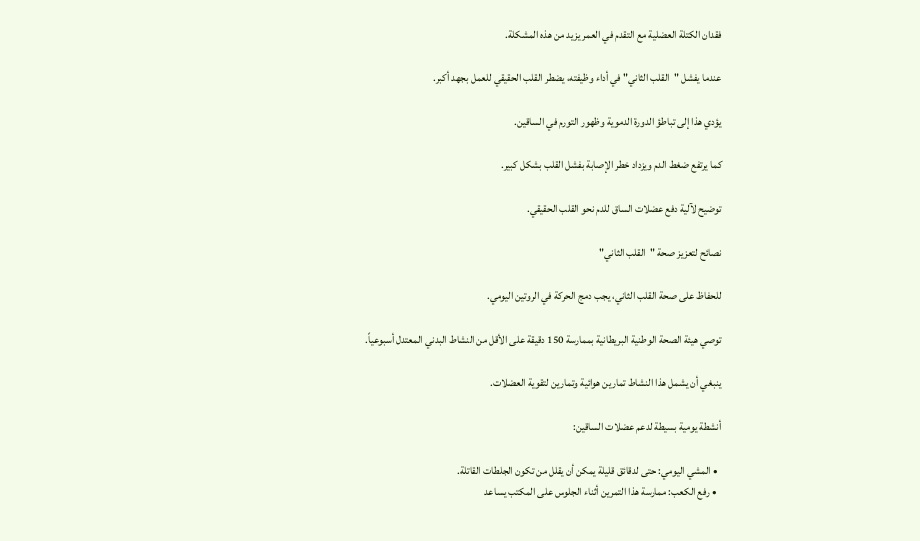فقدان الكتلة العضلية مع التقدم في العمر يزيد من هذه المشكلة.

عندما يفشل "القلب الثاني" في أداء وظيفته، يضطر القلب الحقيقي للعمل بجهد أكبر.

يؤدي هذا إلى تباطؤ الدورة الدموية وظهور التورم في الساقين.

كما يرتفع ضغط الدم ويزداد خطر الإصابة بفشل القلب بشكل كبير.

توضيح لآلية دفع عضلات الساق للدم نحو القلب الحقيقي.

نصائح لتعزيز صحة "القلب الثاني"

للحفاظ على صحة القلب الثاني، يجب دمج الحركة في الروتين اليومي.

توصي هيئة الصحة الوطنية البريطانية بممارسة 150 دقيقة على الأقل من النشاط البدني المعتدل أسبوعياً.

ينبغي أن يشمل هذا النشاط تمارين هوائية وتمارين لتقوية العضلات.

أنشطة يومية بسيطة لدعم عضلات الساقين:

  • المشي اليومي: حتى لدقائق قليلة يمكن أن يقلل من تكون الجلطات القاتلة.
  • رفع الكعب: ممارسة هذا التمرين أثناء الجلوس على المكتب يساعد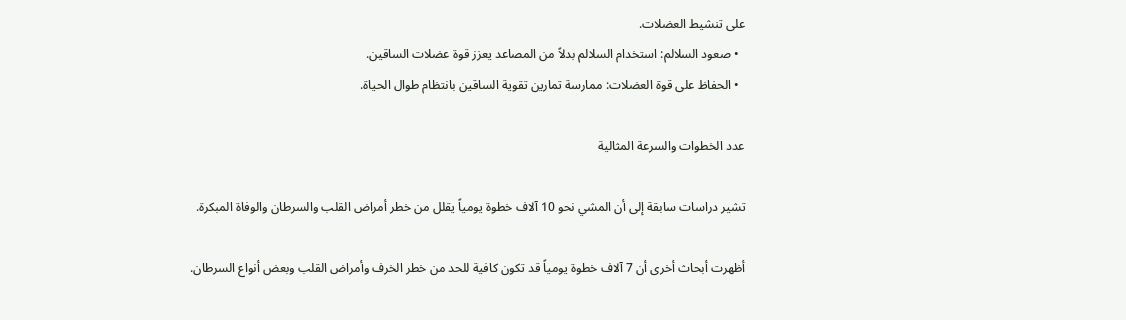على تنشيط العضلات.
  • صعود السلالم: استخدام السلالم بدلاً من المصاعد يعزز قوة عضلات الساقين.
  • الحفاظ على قوة العضلات: ممارسة تمارين تقوية الساقين بانتظام طوال الحياة.

عدد الخطوات والسرعة المثالية

تشير دراسات سابقة إلى أن المشي نحو 10 آلاف خطوة يومياً يقلل من خطر أمراض القلب والسرطان والوفاة المبكرة.

أظهرت أبحاث أخرى أن 7 آلاف خطوة يومياً قد تكون كافية للحد من خطر الخرف وأمراض القلب وبعض أنواع السرطان.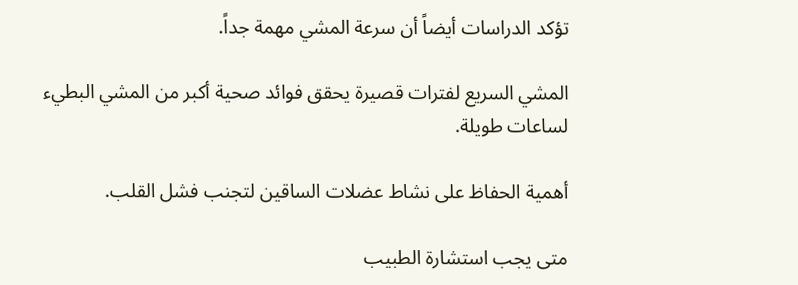تؤكد الدراسات أيضاً أن سرعة المشي مهمة جداً.

المشي السريع لفترات قصيرة يحقق فوائد صحية أكبر من المشي البطيء لساعات طويلة.

أهمية الحفاظ على نشاط عضلات الساقين لتجنب فشل القلب.

متى يجب استشارة الطبيب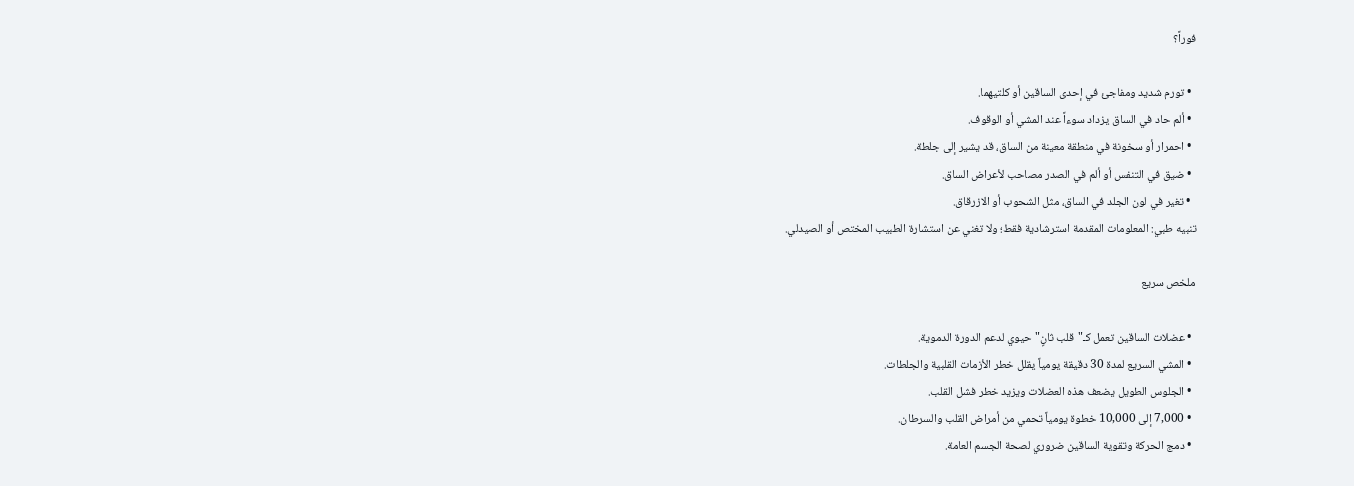فوراً؟

  • تورم شديد ومفاجئ في إحدى الساقين أو كلتيهما.
  • ألم حاد في الساق يزداد سوءاً عند المشي أو الوقوف.
  • احمرار أو سخونة في منطقة معينة من الساق، قد يشير إلى جلطة.
  • ضيق في التنفس أو ألم في الصدر مصاحب لأعراض الساق.
  • تغير في لون الجلد في الساق، مثل الشحوب أو الازرقاق.
تنبيه طبي: المعلومات المقدمة استرشادية فقط؛ ولا تغني عن استشارة الطبيب المختص أو الصيدلي.

ملخص سريع

  • عضلات الساقين تعمل كـ"قلب ثانٍ" حيوي لدعم الدورة الدموية.
  • المشي السريع لمدة 30 دقيقة يومياً يقلل خطر الأزمات القلبية والجلطات.
  • الجلوس الطويل يضعف هذه العضلات ويزيد خطر فشل القلب.
  • 7,000 إلى 10,000 خطوة يومياً تحمي من أمراض القلب والسرطان.
  • دمج الحركة وتقوية الساقين ضروري لصحة الجسم العامة.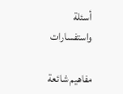أسئلة واستفسارات

مفاهيم شائعة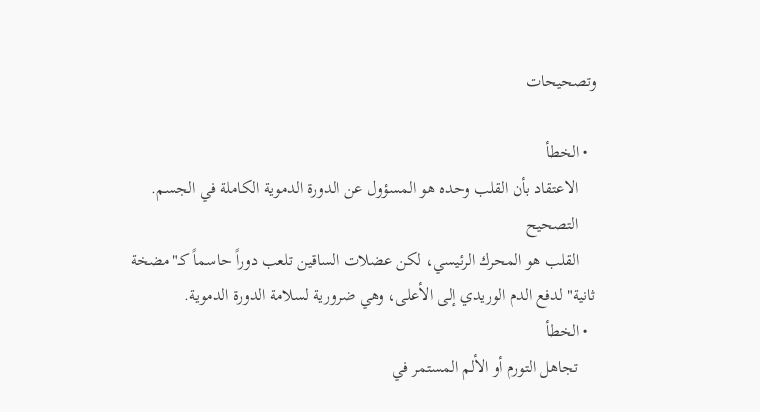وتصحيحات

  • الخطأ
    الاعتقاد بأن القلب وحده هو المسؤول عن الدورة الدموية الكاملة في الجسم.
    التصحيح
    القلب هو المحرك الرئيسي، لكن عضلات الساقين تلعب دوراً حاسماً كـ"مضخة ثانية" لدفع الدم الوريدي إلى الأعلى، وهي ضرورية لسلامة الدورة الدموية.
  • الخطأ
    تجاهل التورم أو الألم المستمر في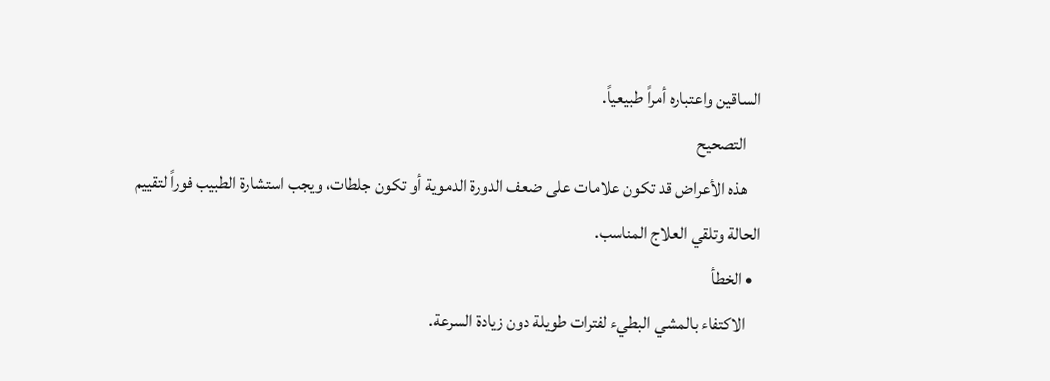الساقين واعتباره أمراً طبيعياً.
    التصحيح
    هذه الأعراض قد تكون علامات على ضعف الدورة الدموية أو تكون جلطات، ويجب استشارة الطبيب فوراً لتقييم الحالة وتلقي العلاج المناسب.
  • الخطأ
    الاكتفاء بالمشي البطيء لفترات طويلة دون زيادة السرعة.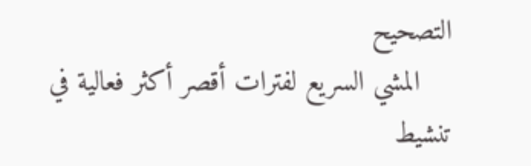التصحيح
    المشي السريع لفترات أقصر أكثر فعالية في تنشيط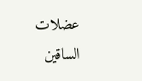عضلات الساقين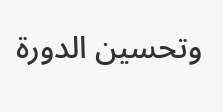وتحسين الدورة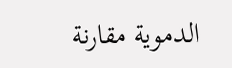الدموية مقارنة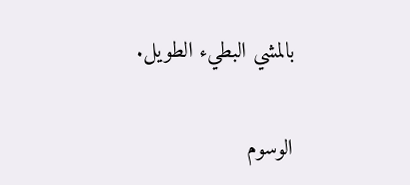بالمشي البطيء الطويل.

الوسوم